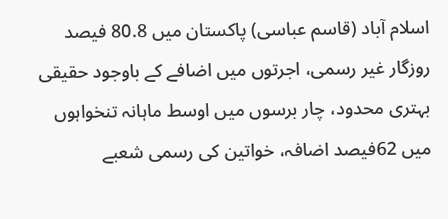اسلام آباد (قاسم عباسی) پاکستان میں 80.8 فیصد روزگار غیر رسمی، اجرتوں میں اضافے کے باوجود حقیقی بہتری محدود، چار برسوں میں اوسط ماہانہ تنخواہوں میں 62فیصد اضافہ، خواتین کی رسمی شعبے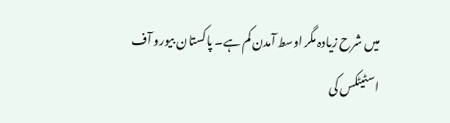میں شرح زیادہ مگر اوسط آمدن کم ہے۔ پاکستان بیورو آف اسٹیٹکس کی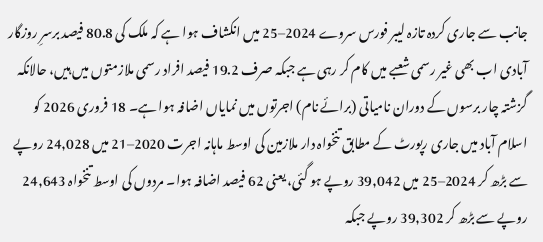جانب سے جاری کردہ تازہ لیبر فورس سروے 2024–25 میں انکشاف ہوا ہے کہ ملک کی 80.8 فیصد برسرِ روزگار آبادی اب بھی غیر رسمی شعبے میں کام کر رہی ہے جبکہ صرف 19.2 فیصد افراد رسمی ملازمتوں میں ہیں، حالانکہ گزشتہ چار برسوں کے دوران نامیاتی (برائے نام) اجرتوں میں نمایاں اضافہ ہوا ہے۔ 18 فروری 2026 کو اسلام آباد میں جاری رپورٹ کے مطابق تنخواہ دار ملازمین کی اوسط ماہانہ اجرت 2020–21 میں 24,028 روپے سے بڑھ کر 2024–25 میں 39,042 روپے ہو گئی، یعنی 62 فیصد اضافہ ہوا۔ مردوں کی اوسط تنخواہ 24,643 روپے سے بڑھ کر 39,302 روپے جبکہ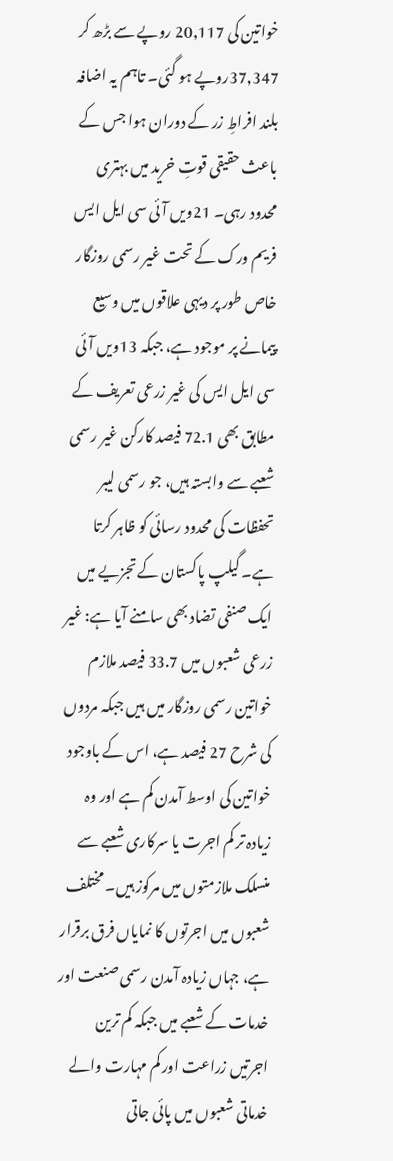خواتین کی 20,117 روپے سے بڑھ کر 37,347روپے ہو گئی۔ تاہم یہ اضافہ بلند افراطِ زر کے دوران ہوا جس کے باعث حقیقی قوتِ خرید میں بہتری محدود رہی۔ 21ویں آئی سی ایل ایس فریم ورک کے تحت غیر رسمی روزگار خاص طور پر دیہی علاقوں میں وسیع پیمانے پر موجود ہے، جبکہ 13ویں آئی سی ایل ایس کی غیر زرعی تعریف کے مطابق بھی 72.1 فیصد کارکن غیر رسمی شعبے سے وابستہ ہیں، جو رسمی لیبر تحفظات کی محدود رسائی کو ظاہر کرتا ہے۔ گیلپ پاکستان کے تجزیے میں ایک صنفی تضاد بھی سامنے آیا ہے: غیر زرعی شعبوں میں 33.7 فیصد ملازم خواتین رسمی روزگار میں ہیں جبکہ مردوں کی شرح 27 فیصد ہے، اس کے باوجود خواتین کی اوسط آمدن کم ہے اور وہ زیادہ تر کم اجرت یا سرکاری شعبے سے منسلک ملازمتوں میں مرکوز ہیں۔ مختلف شعبوں میں اجرتوں کا نمایاں فرق برقرار ہے، جہاں زیادہ آمدن رسمی صنعت اور خدمات کے شعبے میں جبکہ کم ترین اجرتیں زراعت اور کم مہارت والے خدماتی شعبوں میں پائی جاتی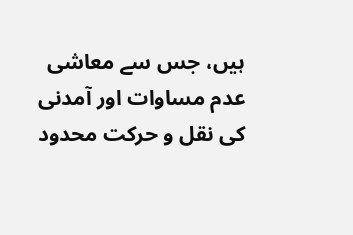ہیں، جس سے معاشی عدم مساوات اور آمدنی کی نقل و حرکت محدود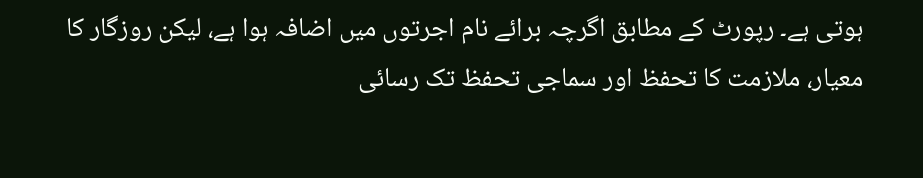ہوتی ہے۔ رپورٹ کے مطابق اگرچہ برائے نام اجرتوں میں اضافہ ہوا ہے، لیکن روزگار کا معیار، ملازمت کا تحفظ اور سماجی تحفظ تک رسائی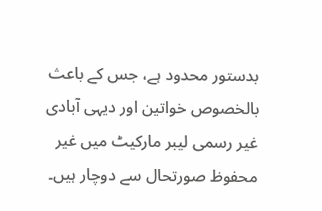بدستور محدود ہے، جس کے باعث بالخصوص خواتین اور دیہی آبادی غیر رسمی لیبر مارکیٹ میں غیر محفوظ صورتحال سے دوچار ہیں۔